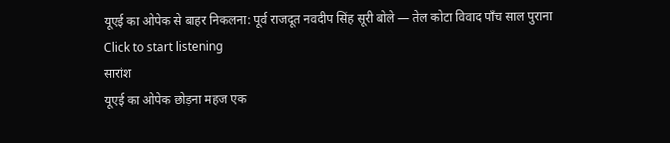यूएई का ओपेक से बाहर निकलना: पूर्व राजदूत नवदीप सिंह सूरी बोले — तेल कोटा विवाद पाँच साल पुराना
Click to start listening
सारांश
यूएई का ओपेक छोड़ना महज एक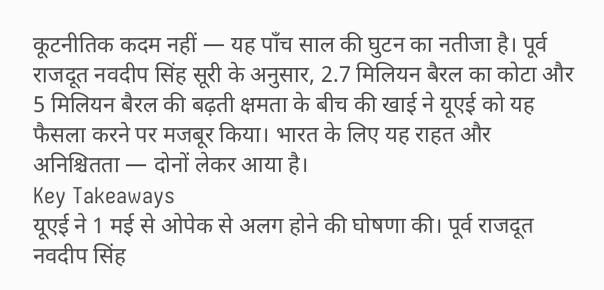कूटनीतिक कदम नहीं — यह पाँच साल की घुटन का नतीजा है। पूर्व राजदूत नवदीप सिंह सूरी के अनुसार, 2.7 मिलियन बैरल का कोटा और 5 मिलियन बैरल की बढ़ती क्षमता के बीच की खाई ने यूएई को यह फैसला करने पर मजबूर किया। भारत के लिए यह राहत और अनिश्चितता — दोनों लेकर आया है।
Key Takeaways
यूएई ने 1 मई से ओपेक से अलग होने की घोषणा की। पूर्व राजदूत नवदीप सिंह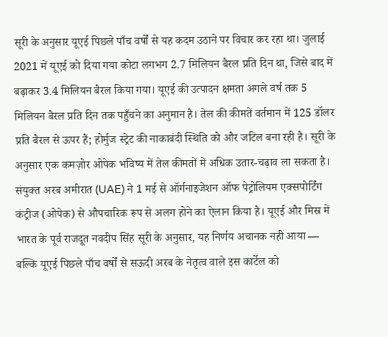सूरी के अनुसार यूएई पिछले पाँच वर्षों से यह कदम उठाने पर विचार कर रहा था। जुलाई 2021 में यूएई को दिया गया कोटा लगभग 2.7 मिलियन बैरल प्रति दिन था, जिसे बाद में बढ़ाकर 3.4 मिलियन बैरल किया गया। यूएई की उत्पादन क्षमता अगले वर्ष तक 5 मिलियन बैरल प्रति दिन तक पहुँचने का अनुमान है। तेल की कीमतें वर्तमान में 125 डॉलर प्रति बैरल से ऊपर हैं; होर्मुज स्ट्रेट की नाकाबंदी स्थिति को और जटिल बना रही है। सूरी के अनुसार एक कमज़ोर ओपेक भविष्य में तेल कीमतों में अधिक उतार-चढ़ाव ला सकता है।
संयुक्त अरब अमीरात (UAE) ने 1 मई से ऑर्गनाइजेशन ऑफ पेट्रोलियम एक्सपोर्टिंग कंट्रीज (ओपेक) से औपचारिक रूप से अलग होने का ऐलान किया है। यूएई और मिस्र में भारत के पूर्व राजदूत नवदीप सिंह सूरी के अनुसार, यह निर्णय अचानक नहीं आया — बल्कि यूएई पिछले पाँच वर्षों से सऊदी अरब के नेतृत्व वाले इस कार्टेल को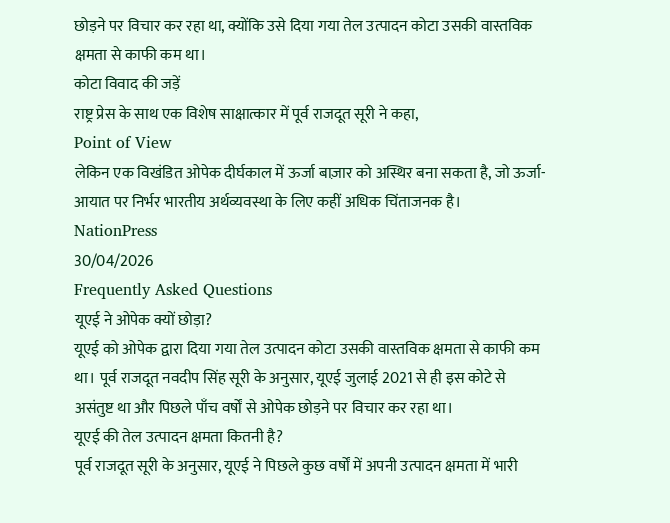छोड़ने पर विचार कर रहा था, क्योंकि उसे दिया गया तेल उत्पादन कोटा उसकी वास्तविक क्षमता से काफी कम था।
कोटा विवाद की जड़ें
राष्ट्र प्रेस के साथ एक विशेष साक्षात्कार में पूर्व राजदूत सूरी ने कहा,
Point of View
लेकिन एक विखंडित ओपेक दीर्घकाल में ऊर्जा बाज़ार को अस्थिर बना सकता है, जो ऊर्जा-आयात पर निर्भर भारतीय अर्थव्यवस्था के लिए कहीं अधिक चिंताजनक है।
NationPress
30/04/2026
Frequently Asked Questions
यूएई ने ओपेक क्यों छोड़ा?
यूएई को ओपेक द्वारा दिया गया तेल उत्पादन कोटा उसकी वास्तविक क्षमता से काफी कम था। पूर्व राजदूत नवदीप सिंह सूरी के अनुसार, यूएई जुलाई 2021 से ही इस कोटे से असंतुष्ट था और पिछले पाँच वर्षों से ओपेक छोड़ने पर विचार कर रहा था।
यूएई की तेल उत्पादन क्षमता कितनी है?
पूर्व राजदूत सूरी के अनुसार, यूएई ने पिछले कुछ वर्षों में अपनी उत्पादन क्षमता में भारी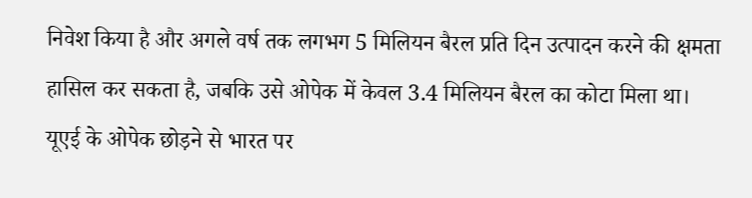निवेश किया है और अगले वर्ष तक लगभग 5 मिलियन बैरल प्रति दिन उत्पादन करने की क्षमता हासिल कर सकता है, जबकि उसे ओपेक में केवल 3.4 मिलियन बैरल का कोटा मिला था।
यूएई के ओपेक छोड़ने से भारत पर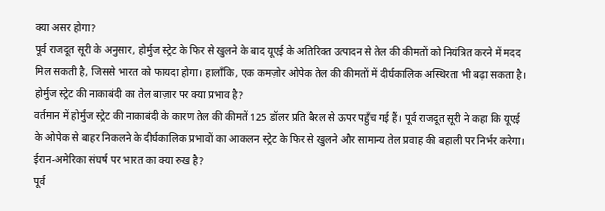क्या असर होगा?
पूर्व राजदूत सूरी के अनुसार, होर्मुज स्ट्रेट के फिर से खुलने के बाद यूएई के अतिरिक्त उत्पादन से तेल की कीमतों को नियंत्रित करने में मदद मिल सकती है, जिससे भारत को फायदा होगा। हालाँकि, एक कमज़ोर ओपेक तेल की कीमतों में दीर्घकालिक अस्थिरता भी बढ़ा सकता है।
होर्मुज स्ट्रेट की नाकाबंदी का तेल बाज़ार पर क्या प्रभाव है?
वर्तमान में होर्मुज स्ट्रेट की नाकाबंदी के कारण तेल की कीमतें 125 डॉलर प्रति बैरल से ऊपर पहुँच गई हैं। पूर्व राजदूत सूरी ने कहा कि यूएई के ओपेक से बाहर निकलने के दीर्घकालिक प्रभावों का आकलन स्ट्रेट के फिर से खुलने और सामान्य तेल प्रवाह की बहाली पर निर्भर करेगा।
ईरान-अमेरिका संघर्ष पर भारत का क्या रुख है?
पूर्व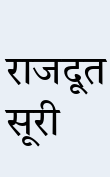राजदूत सूरी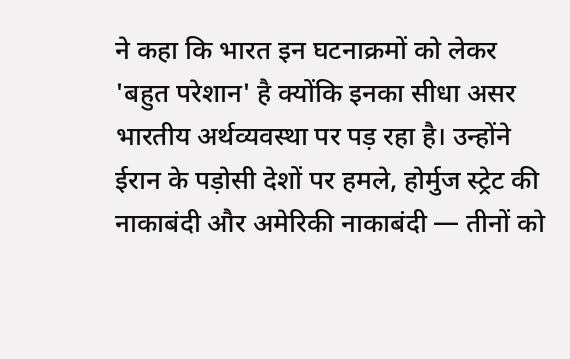ने कहा कि भारत इन घटनाक्रमों को लेकर 'बहुत परेशान' है क्योंकि इनका सीधा असर भारतीय अर्थव्यवस्था पर पड़ रहा है। उन्होंने ईरान के पड़ोसी देशों पर हमले, होर्मुज स्ट्रेट की नाकाबंदी और अमेरिकी नाकाबंदी — तीनों को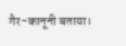गैर-कानूनी बताया।